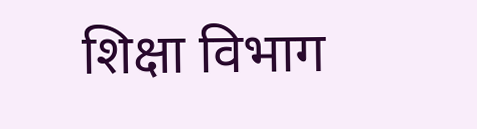शिक्षा विभाग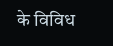के विविध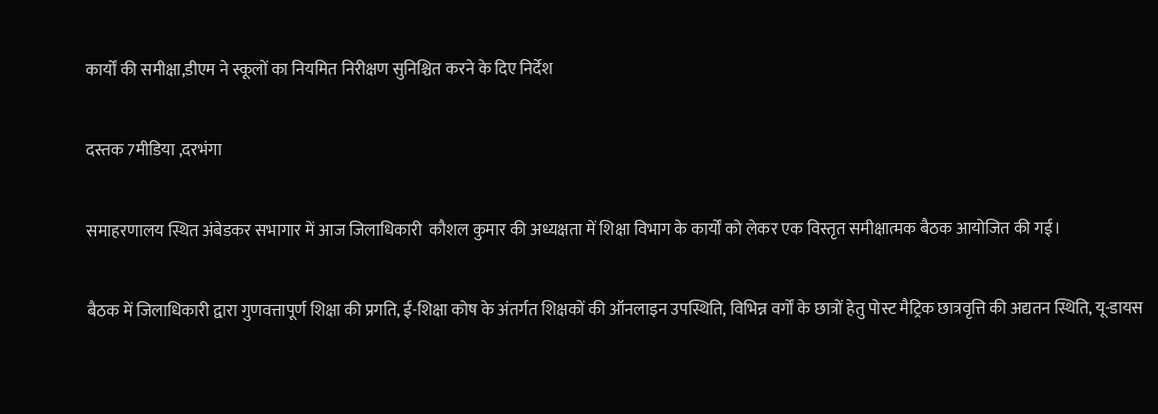कार्यों की समीक्षा,डीएम ने स्कूलों का नियमित निरीक्षण सुनिश्चित करने के दिए निर्देश

दस्तक 7मीडिया ,दरभंगा

समाहरणालय स्थित अंबेडकर सभागार में आज जिलाधिकारी  कौशल कुमार की अध्यक्षता में शिक्षा विभाग के कार्यों को लेकर एक विस्तृत समीक्षात्मक बैठक आयोजित की गई।

बैठक में जिलाधिकारी द्वारा गुणवत्तापूर्ण शिक्षा की प्रगति, ई-शिक्षा कोष के अंतर्गत शिक्षकों की ऑनलाइन उपस्थिति, विभिन्न वर्गों के छात्रों हेतु पोस्ट मैट्रिक छात्रवृत्ति की अद्यतन स्थिति, यू-डायस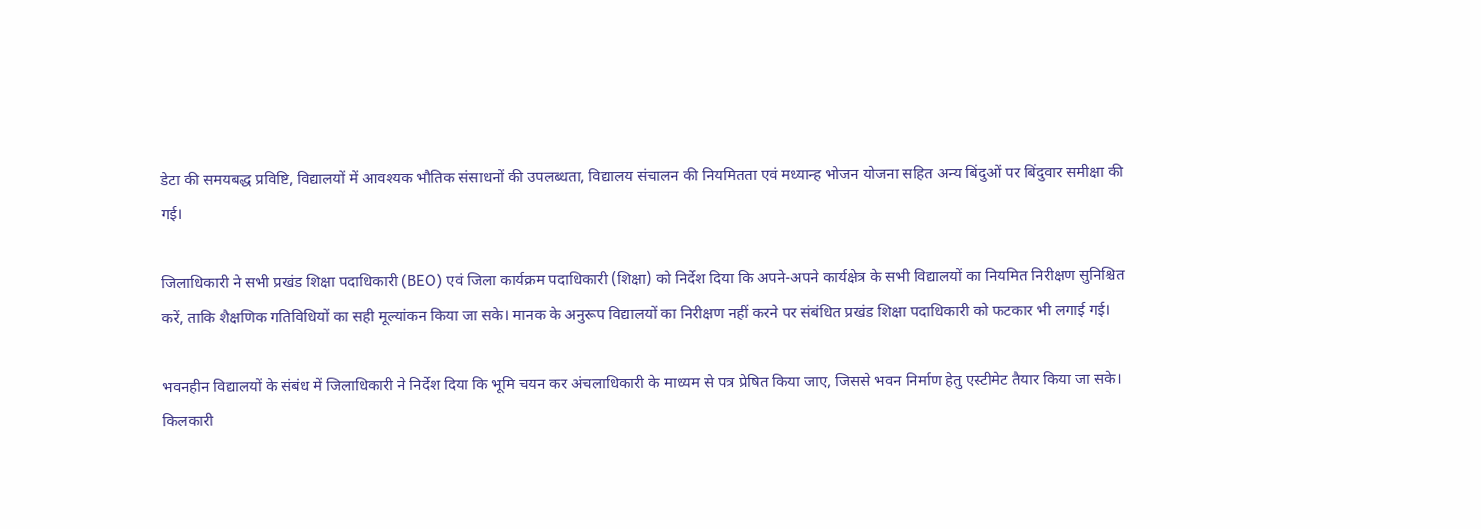डेटा की समयबद्ध प्रविष्टि, विद्यालयों में आवश्यक भौतिक संसाधनों की उपलब्धता, विद्यालय संचालन की नियमितता एवं मध्यान्ह भोजन योजना सहित अन्य बिंदुओं पर बिंदुवार समीक्षा की गई।

जिलाधिकारी ने सभी प्रखंड शिक्षा पदाधिकारी (BEO) एवं जिला कार्यक्रम पदाधिकारी (शिक्षा) को निर्देश दिया कि अपने-अपने कार्यक्षेत्र के सभी विद्यालयों का नियमित निरीक्षण सुनिश्चित करें, ताकि शैक्षणिक गतिविधियों का सही मूल्यांकन किया जा सके। मानक के अनुरूप विद्यालयों का निरीक्षण नहीं करने पर संबंधित प्रखंड शिक्षा पदाधिकारी को फटकार भी लगाई गई।

भवनहीन विद्यालयों के संबंध में जिलाधिकारी ने निर्देश दिया कि भूमि चयन कर अंचलाधिकारी के माध्यम से पत्र प्रेषित किया जाए, जिससे भवन निर्माण हेतु एस्टीमेट तैयार किया जा सके।
किलकारी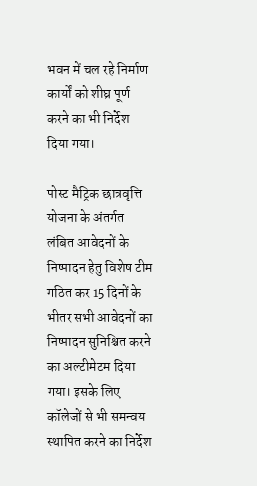भवन में चल रहे निर्माण कार्यों को शीघ्र पूर्ण करने का भी निर्देश दिया गया।

पोस्ट मैट्रिक छात्रवृत्ति योजना के अंतर्गत लंबित आवेदनों के निष्पादन हेतु विशेष टीम गठित कर 15 दिनों के भीतर सभी आवेदनों का निष्पादन सुनिश्चित करने का अल्टीमेटम दिया गया। इसके लिए कॉलेजों से भी समन्वय स्थापित करने का निर्देश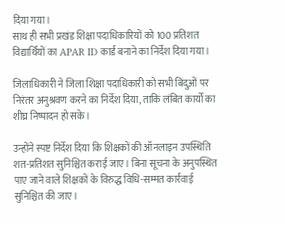दिया गया।
साथ ही सभी प्रखंड शिक्षा पदाधिकारियों को 100 प्रतिशत विद्यार्थियों का APAR ID कार्ड बनाने का निर्देश दिया गया।

जिलाधिकारी ने जिला शिक्षा पदाधिकारी को सभी बिंदुओं पर निरंतर अनुश्रवण करने का निर्देश दिया, ताकि लंबित कार्यों का शीघ्र निष्पादन हो सके।

उन्होंने स्पष्ट निर्देश दिया कि शिक्षकों की ऑनलाइन उपस्थिति शत-प्रतिशत सुनिश्चित कराई जाए। बिना सूचना के अनुपस्थित पाए जाने वाले शिक्षकों के विरुद्ध विधि-सम्मत कार्रवाई सुनिश्चित की जाए।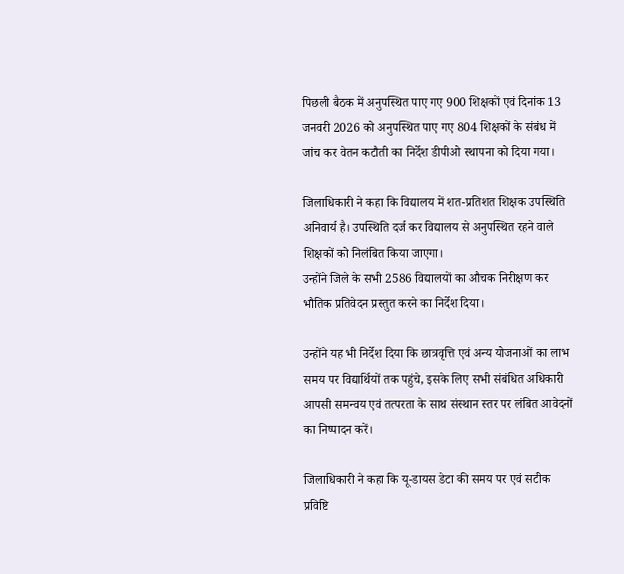पिछली बैठक में अनुपस्थित पाए गए 900 शिक्षकों एवं दिनांक 13 जनवरी 2026 को अनुपस्थित पाए गए 804 शिक्षकों के संबंध में जांच कर वेतन कटौती का निर्देश डीपीओ स्थापना को दिया गया।

जिलाधिकारी ने कहा कि विद्यालय में शत-प्रतिशत शिक्षक उपस्थिति अनिवार्य है। उपस्थिति दर्ज कर विद्यालय से अनुपस्थित रहने वाले शिक्षकों को निलंबित किया जाएगा।
उन्होंने जिले के सभी 2586 विद्यालयों का औचक निरीक्षण कर भौतिक प्रतिवेदन प्रस्तुत करने का निर्देश दिया।

उन्होंने यह भी निर्देश दिया कि छात्रवृत्ति एवं अन्य योजनाओं का लाभ समय पर विद्यार्थियों तक पहुंचे, इसके लिए सभी संबंधित अधिकारी आपसी समन्वय एवं तत्परता के साथ संस्थान स्तर पर लंबित आवेदनों का निष्पादन करें।

जिलाधिकारी ने कहा कि यू-डायस डेटा की समय पर एवं सटीक प्रविष्टि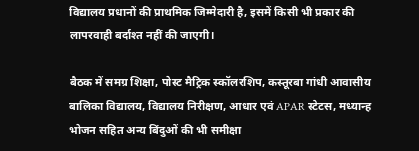विद्यालय प्रधानों की प्राथमिक जिम्मेदारी है, इसमें किसी भी प्रकार की लापरवाही बर्दाश्त नहीं की जाएगी।

बैठक में समग्र शिक्षा, पोस्ट मैट्रिक स्कॉलरशिप, कस्तूरबा गांधी आवासीय बालिका विद्यालय, विद्यालय निरीक्षण, आधार एवं APAR स्टेटस, मध्यान्ह भोजन सहित अन्य बिंदुओं की भी समीक्षा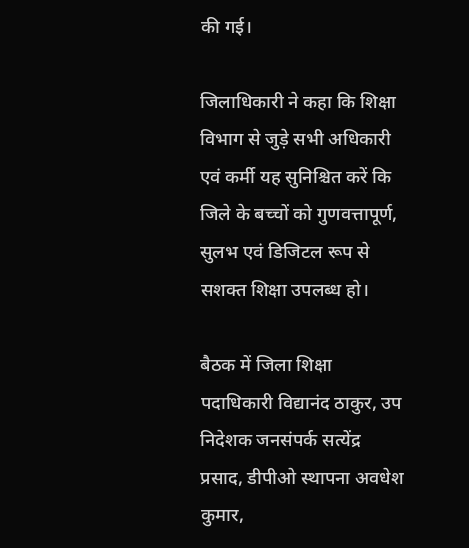की गई।

जिलाधिकारी ने कहा कि शिक्षा विभाग से जुड़े सभी अधिकारी एवं कर्मी यह सुनिश्चित करें कि जिले के बच्चों को गुणवत्तापूर्ण, सुलभ एवं डिजिटल रूप से सशक्त शिक्षा उपलब्ध हो।

बैठक में जिला शिक्षा पदाधिकारी विद्यानंद ठाकुर, उप निदेशक जनसंपर्क सत्येंद्र प्रसाद, डीपीओ स्थापना अवधेश कुमार,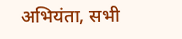अभियंता, सभी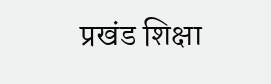प्रखंड शिक्षा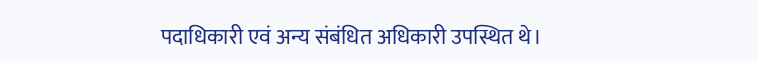पदाधिकारी एवं अन्य संबंधित अधिकारी उपस्थित थे।